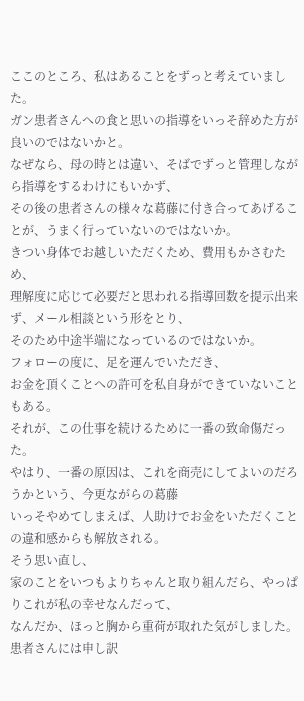ここのところ、私はあることをずっと考えていました。
ガン患者さんへの食と思いの指導をいっそ辞めた方が良いのではないかと。
なぜなら、母の時とは違い、そばでずっと管理しながら指導をするわけにもいかず、
その後の患者さんの様々な葛藤に付き合ってあげることが、うまく行っていないのではないか。
きつい身体でお越しいただくため、費用もかさむため、
理解度に応じて必要だと思われる指導回数を提示出来ず、メール相談という形をとり、
そのため中途半端になっているのではないか。
フォローの度に、足を運んでいただき、
お金を頂くことへの許可を私自身ができていないこともある。
それが、この仕事を続けるために一番の致命傷だった。
やはり、一番の原因は、これを商売にしてよいのだろうかという、今更ながらの葛藤
いっそやめてしまえば、人助けでお金をいただくことの違和感からも解放される。
そう思い直し、
家のことをいつもよりちゃんと取り組んだら、やっぱりこれが私の幸せなんだって、
なんだか、ほっと胸から重荷が取れた気がしました。
患者さんには申し訳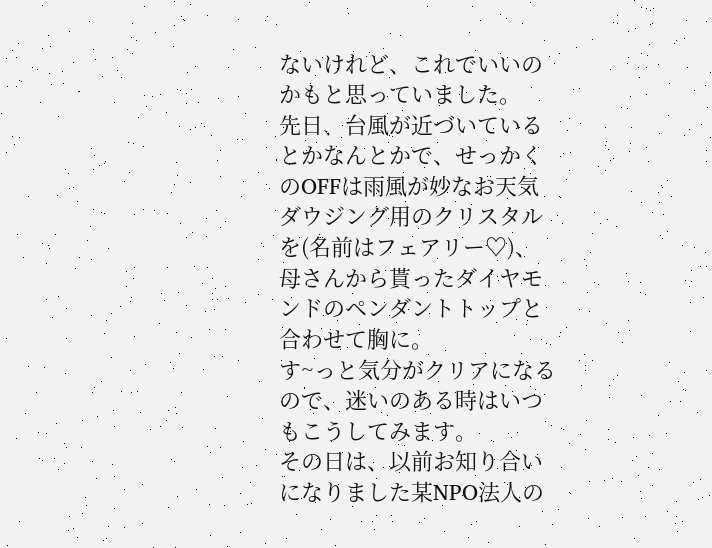ないけれど、これでいいのかもと思っていました。
先日、台風が近づいているとかなんとかで、せっかくのOFFは雨風が妙なお天気
ダウジング用のクリスタルを(名前はフェアリー♡)、
母さんから貰ったダイヤモンドのペンダントトップと合わせて胸に。
す~っと気分がクリアになるので、迷いのある時はいつもこうしてみます。
その日は、以前お知り合いになりました某NPO法人の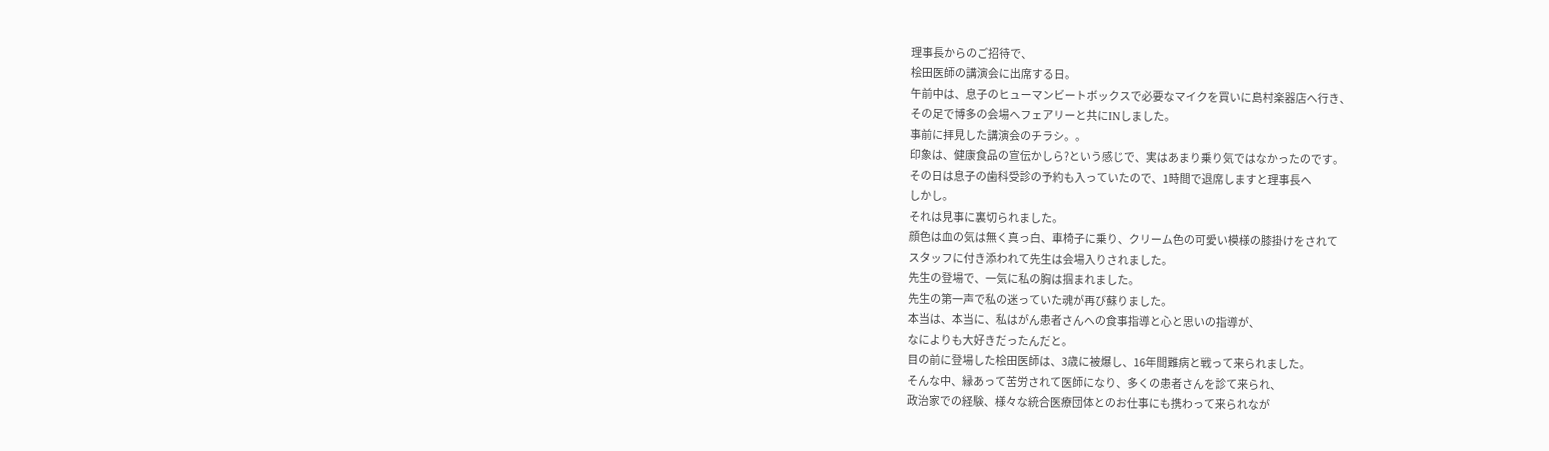理事長からのご招待で、
桧田医師の講演会に出席する日。
午前中は、息子のヒューマンビートボックスで必要なマイクを買いに島村楽器店へ行き、
その足で博多の会場へフェアリーと共にINしました。
事前に拝見した講演会のチラシ。。
印象は、健康食品の宣伝かしら?という感じで、実はあまり乗り気ではなかったのです。
その日は息子の歯科受診の予約も入っていたので、1時間で退席しますと理事長へ
しかし。
それは見事に裏切られました。
顔色は血の気は無く真っ白、車椅子に乗り、クリーム色の可愛い模様の膝掛けをされて
スタッフに付き添われて先生は会場入りされました。
先生の登場で、一気に私の胸は掴まれました。
先生の第一声で私の迷っていた魂が再び蘇りました。
本当は、本当に、私はがん患者さんへの食事指導と心と思いの指導が、
なによりも大好きだったんだと。
目の前に登場した桧田医師は、3歳に被爆し、16年間難病と戦って来られました。
そんな中、縁あって苦労されて医師になり、多くの患者さんを診て来られ、
政治家での経験、様々な統合医療団体とのお仕事にも携わって来られなが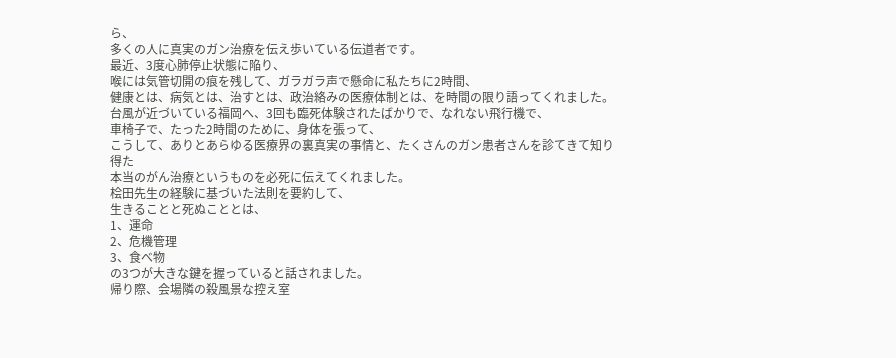ら、
多くの人に真実のガン治療を伝え歩いている伝道者です。
最近、3度心肺停止状態に陥り、
喉には気管切開の痕を残して、ガラガラ声で懸命に私たちに2時間、
健康とは、病気とは、治すとは、政治絡みの医療体制とは、を時間の限り語ってくれました。
台風が近づいている福岡へ、3回も臨死体験されたばかりで、なれない飛行機で、
車椅子で、たった2時間のために、身体を張って、
こうして、ありとあらゆる医療界の裏真実の事情と、たくさんのガン患者さんを診てきて知り得た
本当のがん治療というものを必死に伝えてくれました。
桧田先生の経験に基づいた法則を要約して、
生きることと死ぬこととは、
1、運命
2、危機管理
3、食べ物
の3つが大きな鍵を握っていると話されました。
帰り際、会場隣の殺風景な控え室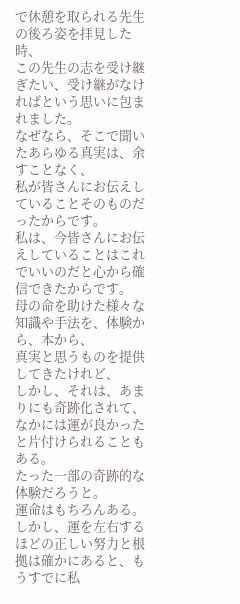で休憩を取られる先生の後ろ姿を拝見した時、
この先生の志を受け継ぎたい、受け継がなければという思いに包まれました。
なぜなら、そこで聞いたあらゆる真実は、余すことなく、
私が皆さんにお伝えしていることそのものだったからです。
私は、今皆さんにお伝えしていることはこれでいいのだと心から確信できたからです。
母の命を助けた様々な知識や手法を、体験から、本から、
真実と思うものを提供してきたけれど、
しかし、それは、あまりにも奇跡化されて、なかには運が良かったと片付けられることもある。
たった一部の奇跡的な体験だろうと。
運命はもちろんある。
しかし、運を左右するほどの正しい努力と根拠は確かにあると、もうすでに私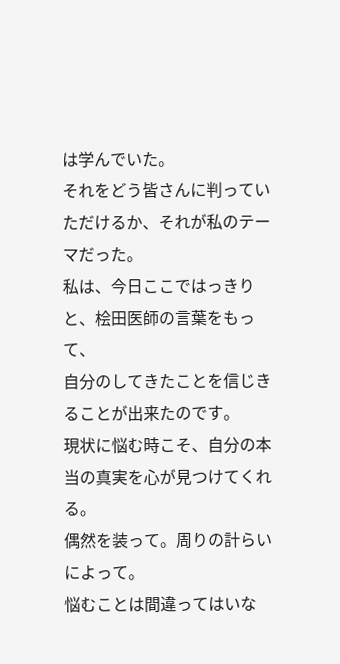は学んでいた。
それをどう皆さんに判っていただけるか、それが私のテーマだった。
私は、今日ここではっきりと、桧田医師の言葉をもって、
自分のしてきたことを信じきることが出来たのです。
現状に悩む時こそ、自分の本当の真実を心が見つけてくれる。
偶然を装って。周りの計らいによって。
悩むことは間違ってはいな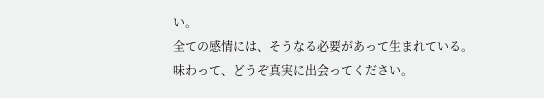い。
全ての感情には、そうなる必要があって生まれている。
味わって、どうぞ真実に出会ってください。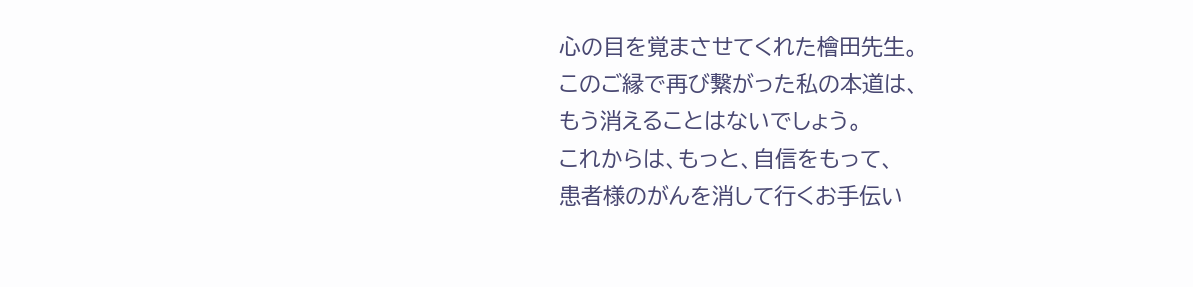心の目を覚まさせてくれた檜田先生。
このご縁で再び繋がった私の本道は、
もう消えることはないでしょう。
これからは、もっと、自信をもって、
患者様のがんを消して行くお手伝い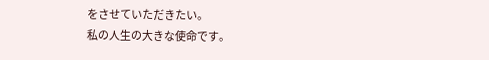をさせていただきたい。
私の人生の大きな使命です。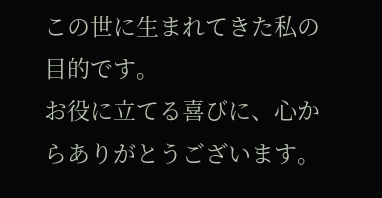この世に生まれてきた私の目的です。
お役に立てる喜びに、心からありがとうございます。